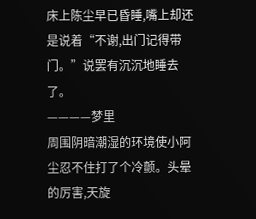床上陈尘早已昏睡,嘴上却还是说着“不谢,出门记得带门。”说罢有沉沉地睡去了。
————梦里
周围阴暗潮湿的环境使小阿尘忍不住打了个冷颤。头晕的厉害,天旋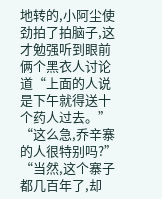地转的,小阿尘使劲拍了拍脑子,这才勉强听到眼前俩个黑衣人讨论道“上面的人说是下午就得送十个药人过去。”
“这么急,乔辛寨的人很特别吗?”
“当然,这个寨子都几百年了,却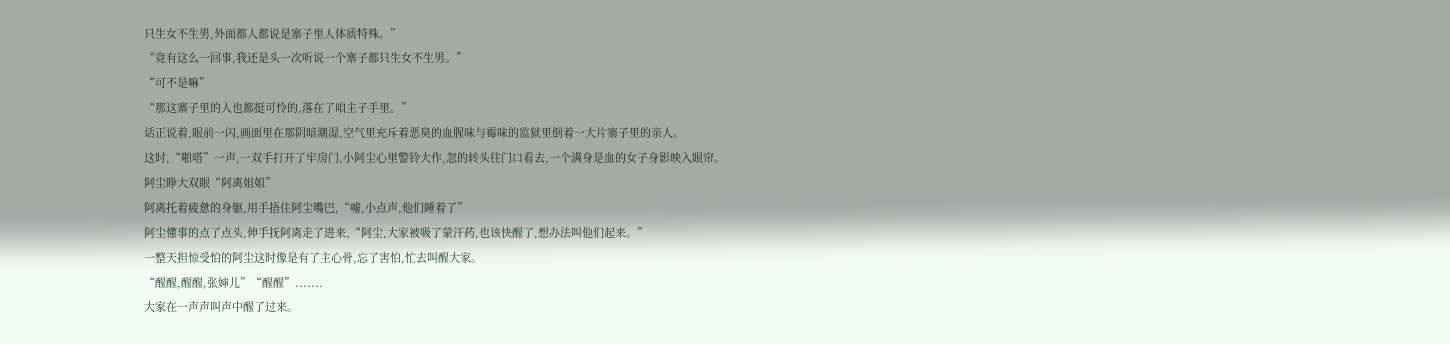只生女不生男,外面都人都说是寨子里人体质特殊。”
“竟有这么一回事,我还是头一次听说一个寨子都只生女不生男。”
“可不是嘛”
“那这寨子里的人也都挺可怜的,落在了咱主子手里。”
话正说着,眼前一闪,画面里在那阴暗潮湿,空气里充斥着恶臭的血腥味与霉味的监狱里倒着一大片寨子里的亲人。
这时,“啪嗒”一声,一双手打开了牢房门,小阿尘心里警铃大作,忽的转头往门口看去,一个满身是血的女子身影映入眼帘。
阿尘睁大双眼“阿离姐姐”
阿离托着疲惫的身躯,用手捂住阿尘嘴巴,“嘘,小点声,他们睡着了”
阿尘懂事的点了点头,伸手抚阿离走了进来,“阿尘,大家被吸了蒙汗药,也该快醒了,想办法叫他们起来。”
一整天担惊受怕的阿尘这时像是有了主心骨,忘了害怕,忙去叫醒大家。
“醒醒,醒醒,张婶儿”“醒醒”.......
大家在一声声叫声中醒了过来。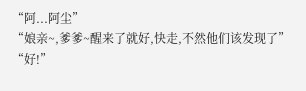“阿...阿尘”
“娘亲~,爹爹~醒来了就好,快走,不然他们该发现了”
“好!”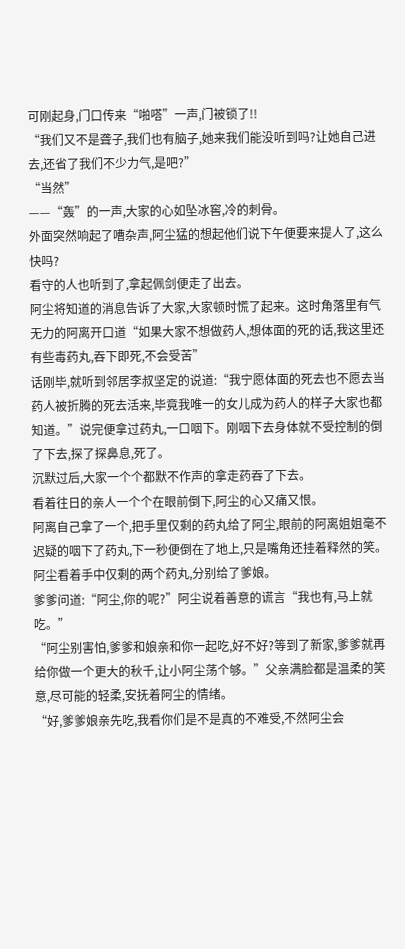可刚起身,门口传来“啪嗒”一声,门被锁了!!
“我们又不是聋子,我们也有脑子,她来我们能没听到吗?让她自己进去,还省了我们不少力气,是吧?”
“当然”
——“轰”的一声,大家的心如坠冰窖,冷的刺骨。
外面突然响起了嘈杂声,阿尘猛的想起他们说下午便要来提人了,这么快吗?
看守的人也听到了,拿起佩剑便走了出去。
阿尘将知道的消息告诉了大家,大家顿时慌了起来。这时角落里有气无力的阿离开口道“如果大家不想做药人,想体面的死的话,我这里还有些毒药丸,吞下即死,不会受苦”
话刚毕,就听到邻居李叔坚定的说道:“我宁愿体面的死去也不愿去当药人被折腾的死去活来,毕竟我唯一的女儿成为药人的样子大家也都知道。”说完便拿过药丸,一口咽下。刚咽下去身体就不受控制的倒了下去,探了探鼻息,死了。
沉默过后,大家一个个都默不作声的拿走药吞了下去。
看着往日的亲人一个个在眼前倒下,阿尘的心又痛又恨。
阿离自己拿了一个,把手里仅剩的药丸给了阿尘,眼前的阿离姐姐毫不迟疑的咽下了药丸,下一秒便倒在了地上,只是嘴角还挂着释然的笑。
阿尘看着手中仅剩的两个药丸,分别给了爹娘。
爹爹问道:“阿尘,你的呢?”阿尘说着善意的谎言“我也有,马上就吃。”
“阿尘别害怕,爹爹和娘亲和你一起吃,好不好?等到了新家,爹爹就再给你做一个更大的秋千,让小阿尘荡个够。”父亲满脸都是温柔的笑意,尽可能的轻柔,安抚着阿尘的情绪。
“好,爹爹娘亲先吃,我看你们是不是真的不难受,不然阿尘会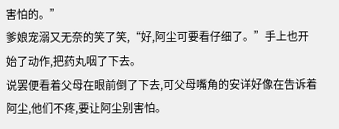害怕的。”
爹娘宠溺又无奈的笑了笑,“好,阿尘可要看仔细了。”手上也开始了动作,把药丸咽了下去。
说罢便看着父母在眼前倒了下去,可父母嘴角的安详好像在告诉着阿尘,他们不疼,要让阿尘别害怕。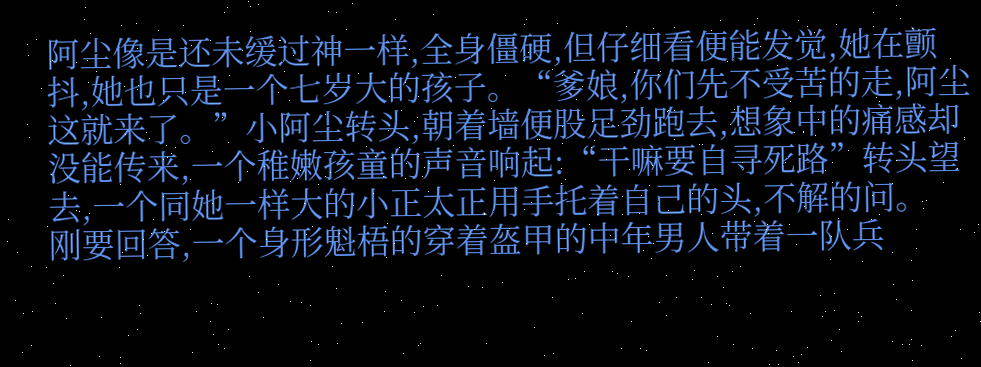阿尘像是还未缓过神一样,全身僵硬,但仔细看便能发觉,她在颤抖,她也只是一个七岁大的孩子。“爹娘,你们先不受苦的走,阿尘这就来了。”小阿尘转头,朝着墙便股足劲跑去,想象中的痛感却没能传来,一个稚嫩孩童的声音响起:“干嘛要自寻死路”转头望去,一个同她一样大的小正太正用手托着自己的头,不解的问。
刚要回答,一个身形魁梧的穿着盔甲的中年男人带着一队兵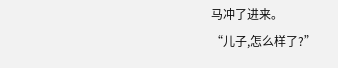马冲了进来。
“儿子,怎么样了?”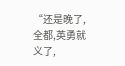“还是晚了,全都,英勇就义了,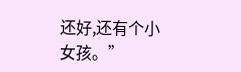还好,还有个小女孩。”